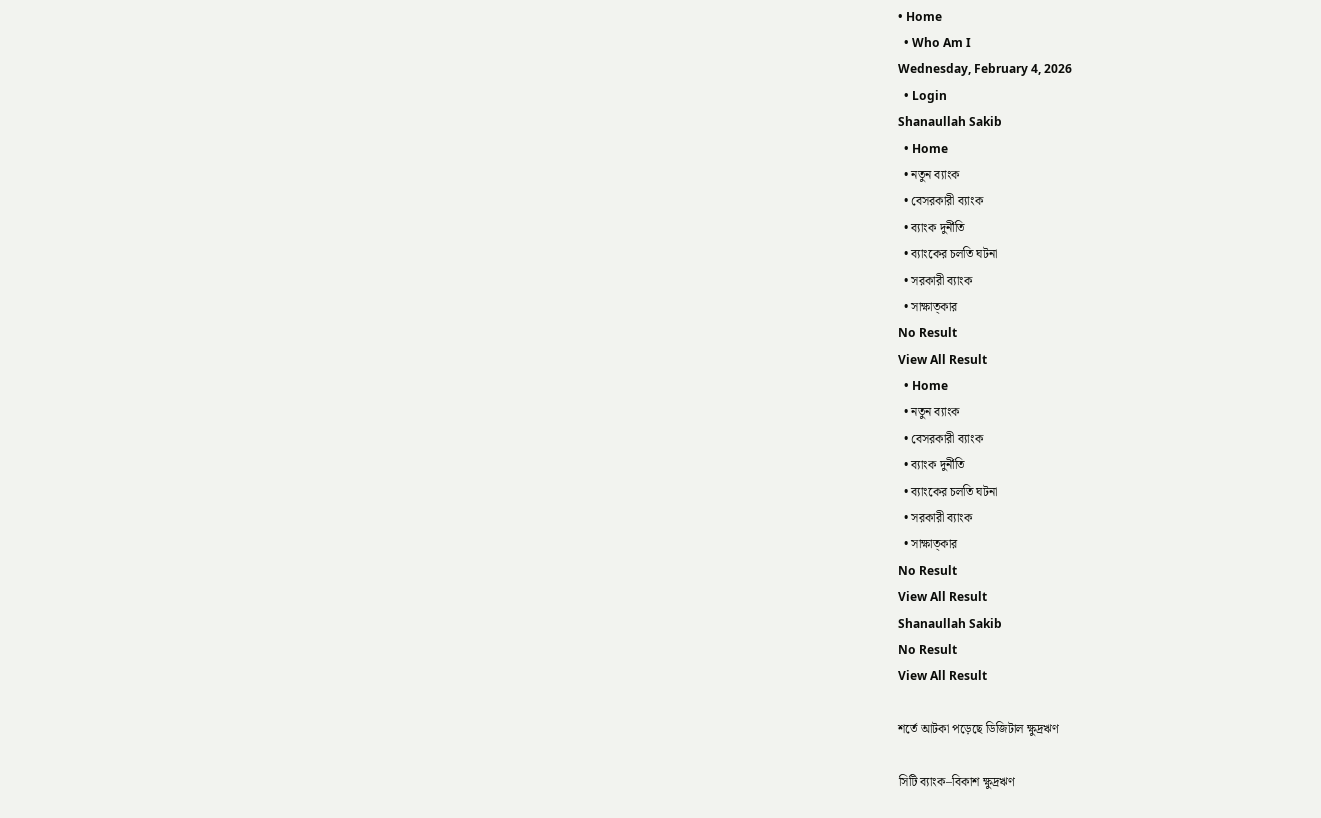• Home
  • Who Am I
Wednesday, February 4, 2026
  • Login
Shanaullah Sakib
  • Home
  • নতুন ব্যাংক
  • বেসরকারী ব্যাংক
  • ব্যাংক দুর্নীতি
  • ব্যাংকের চলতি ঘটনা
  • সরকারী ব্যাংক
  • সাক্ষাত্কার
No Result
View All Result
  • Home
  • নতুন ব্যাংক
  • বেসরকারী ব্যাংক
  • ব্যাংক দুর্নীতি
  • ব্যাংকের চলতি ঘটনা
  • সরকারী ব্যাংক
  • সাক্ষাত্কার
No Result
View All Result
Shanaullah Sakib
No Result
View All Result

শর্তে আটকা পড়েছে ডিজিটাল ক্ষুদ্রঋণ

সিটি ব্যাংক–বিকাশ ক্ষুদ্রঋণ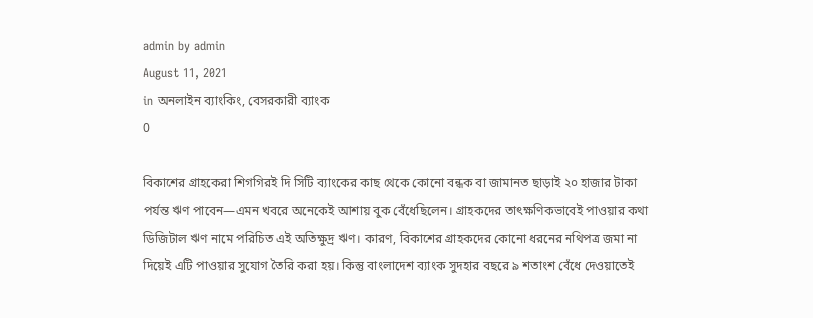admin by admin
August 11, 2021
in অনলাইন ব্যাংকিং, বেসরকারী ব্যাংক
0

বিকাশের গ্রাহকেরা শিগগিরই দি সিটি ব্যাংকের কাছ থেকে কোনো বন্ধক বা জামানত ছাড়াই ২০ হাজার টাকা পর্যন্ত ঋণ পাবেন—এমন খবরে অনেকেই আশায় বুক বেঁধেছিলেন। গ্রাহকদের তাৎক্ষণিকভাবেই পাওয়ার কথা ডিজিটাল ঋণ নামে পরিচিত এই অতিক্ষুদ্র ঋণ। কারণ, বিকাশের গ্রাহকদের কোনো ধরনের নথিপত্র জমা না দিয়েই এটি পাওয়ার সুযোগ তৈরি করা হয়। কিন্তু বাংলাদেশ ব্যাংক সুদহার বছরে ৯ শতাংশ বেঁধে দেওয়াতেই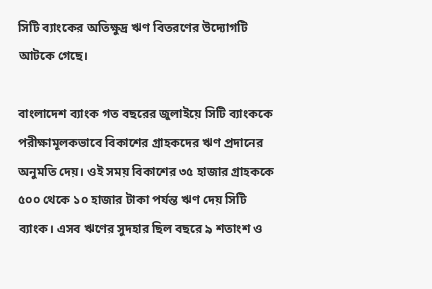সিটি ব্যাংকের অতিক্ষুদ্র ঋণ বিতরণের উদ্যোগটি আটকে গেছে।

বাংলাদেশ ব্যাংক গত বছরের জুলাইয়ে সিটি ব্যাংককে পরীক্ষামূলকভাবে বিকাশের গ্রাহকদের ঋণ প্রদানের অনুমতি দেয়। ওই সময় বিকাশের ৩৫ হাজার গ্রাহককে ৫০০ থেকে ১০ হাজার টাকা পর্যন্ত ঋণ দেয় সিটি ব্যাংক। এসব ঋণের সুদহার ছিল বছরে ৯ শতাংশ ও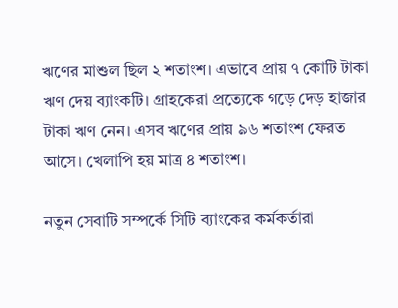ঋণের মাশুল ছিল ২ শতাংশ। এভাবে প্রায় ৭ কোটি টাকা ঋণ দেয় ব্যাংকটি। গ্রাহকেরা প্রত্যেকে গড়ে দেড় হাজার টাকা ঋণ নেন। এসব ঋণের প্রায় ৯৬ শতাংশ ফেরত আসে। খেলাপি হয় মাত্র ৪ শতাংশ।

নতুন সেবাটি সম্পর্কে সিটি ব্যাংকের কর্মকর্তারা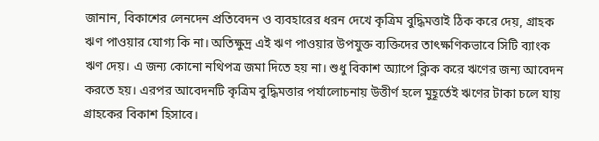জানান, বিকাশের লেনদেন প্রতিবেদন ও ব্যবহারের ধরন দেখে কৃত্রিম বুদ্ধিমত্তাই ঠিক করে দেয়, গ্রাহক ঋণ পাওয়ার যোগ্য কি না। অতিক্ষুদ্র এই ঋণ পাওয়ার উপযুক্ত ব্যক্তিদের তাৎক্ষণিকভাবে সিটি ব্যাংক ঋণ দেয়। এ জন্য কোনো নথিপত্র জমা দিতে হয় না। শুধু বিকাশ অ্যাপে ক্লিক করে ঋণের জন্য আবেদন করতে হয়। এরপর আবেদনটি কৃত্রিম বুদ্ধিমত্তার পর্যালোচনায় উত্তীর্ণ হলে মুহূর্তেই ঋণের টাকা চলে যায় গ্রাহকের বিকাশ হিসাবে।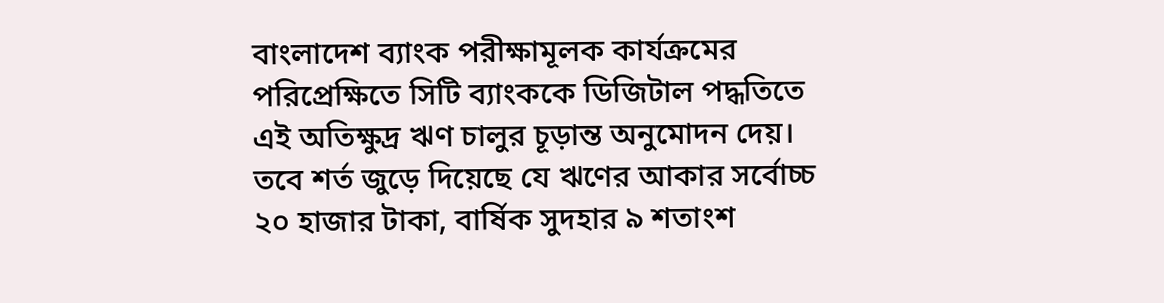বাংলাদেশ ব্যাংক পরীক্ষামূলক কার্যক্রমের পরিপ্রেক্ষিতে সিটি ব্যাংককে ডিজিটাল পদ্ধতিতে এই অতিক্ষুদ্র ঋণ চালুর চূড়ান্ত অনুমোদন দেয়। তবে শর্ত জুড়ে দিয়েছে যে ঋণের আকার সর্বোচ্চ ২০ হাজার টাকা, বার্ষিক সুদহার ৯ শতাংশ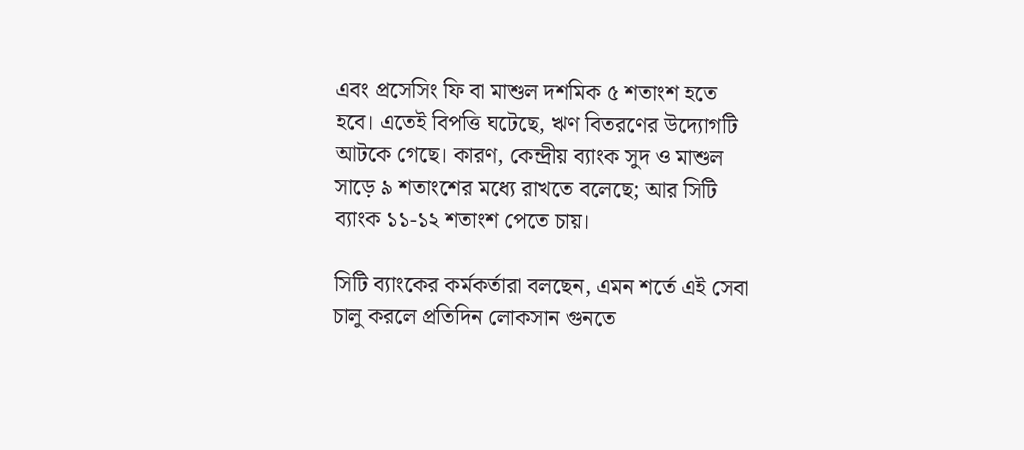এবং প্রসেসিং ফি বা মাশুল দশমিক ৫ শতাংশ হতে হবে। এতেই বিপত্তি ঘটেছে, ঋণ বিতরণের উদ্যোগটি আটকে গেছে। কারণ, কেন্দ্রীয় ব্যাংক সুদ ও মাশুল সাড়ে ৯ শতাংশের মধ্যে রাখতে বলেছে; আর সিটি ব্যাংক ১১-১২ শতাংশ পেতে চায়।

সিটি ব্যাংকের কর্মকর্তারা বলছেন, এমন শর্তে এই সেবা চালু করলে প্রতিদিন লোকসান গুনতে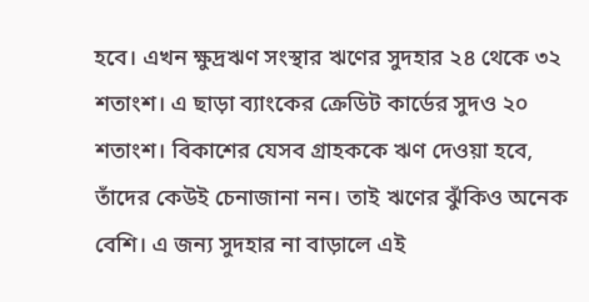হবে। এখন ক্ষুদ্রঋণ সংস্থার ঋণের সুদহার ২৪ থেকে ৩২ শতাংশ। এ ছাড়া ব্যাংকের ক্রেডিট কার্ডের সুদও ২০ শতাংশ। বিকাশের যেসব গ্রাহককে ঋণ দেওয়া হবে, তাঁদের কেউই চেনাজানা নন। তাই ঋণের ঝুঁকিও অনেক বেশি। এ জন্য সুদহার না বাড়ালে এই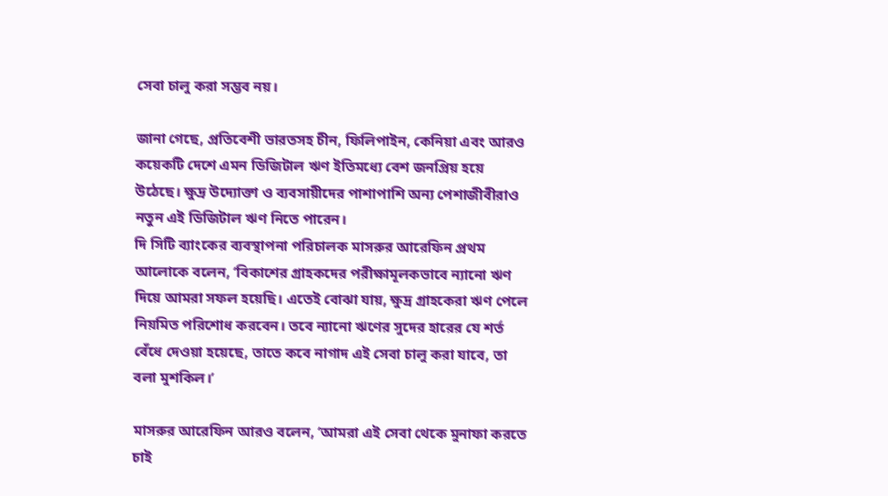সেবা চালু করা সম্ভব নয়।

জানা গেছে, প্রতিবেশী ভারতসহ চীন, ফিলিপাইন, কেনিয়া এবং আরও কয়েকটি দেশে এমন ডিজিটাল ঋণ ইতিমধ্যে বেশ জনপ্রিয় হয়ে উঠেছে। ক্ষুদ্র উদ্যোক্তা ও ব্যবসায়ীদের পাশাপাশি অন্য পেশাজীবীরাও নতুন এই ডিজিটাল ঋণ নিতে পারেন।
দি সিটি ব্যাংকের ব্যবস্থাপনা পরিচালক মাসরুর আরেফিন প্রথম আলোকে বলেন, ‘বিকাশের গ্রাহকদের পরীক্ষামূলকভাবে ন্যানো ঋণ দিয়ে আমরা সফল হয়েছি। এতেই বোঝা যায়, ক্ষুদ্র গ্রাহকেরা ঋণ পেলে নিয়মিত পরিশোধ করবেন। তবে ন্যানো ঋণের সুদের হারের যে শর্ত বেঁধে দেওয়া হয়েছে, তাতে কবে নাগাদ এই সেবা চালু করা যাবে, তা বলা মুশকিল।’

মাসরুর আরেফিন আরও বলেন, ‘আমরা এই সেবা থেকে মুনাফা করতে চাই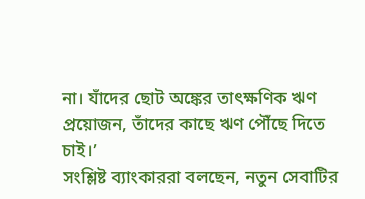না। যাঁদের ছোট অঙ্কের তাৎক্ষণিক ঋণ প্রয়োজন, তাঁদের কাছে ঋণ পৌঁছে দিতে চাই।’
সংশ্লিষ্ট ব্যাংকাররা বলছেন, নতুন সেবাটির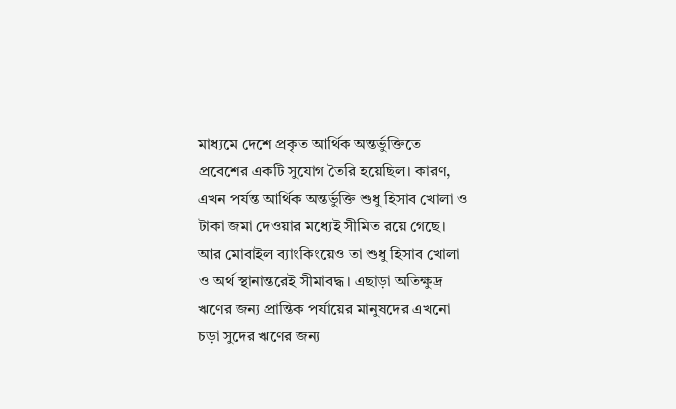মাধ্যমে দেশে প্রকৃত আর্থিক অন্তর্ভুক্তিতে প্রবেশের একটি সুযোগ তৈরি হয়েছিল। কারণ, এখন পর্যন্ত আর্থিক অন্তর্ভুক্তি শুধু হিসাব খোলা ও টাকা জমা দেওয়ার মধ্যেই সীমিত রয়ে গেছে। আর মোবাইল ব্যাংকিংয়েও তা শুধু হিসাব খোলা ও অর্থ স্থানান্তরেই সীমাবদ্ধ। এছাড়া অতিক্ষুদ্র ঋণের জন্য প্রান্তিক পর্যায়ের মানুষদের এখনো চড়া সুদের ঋণের জন্য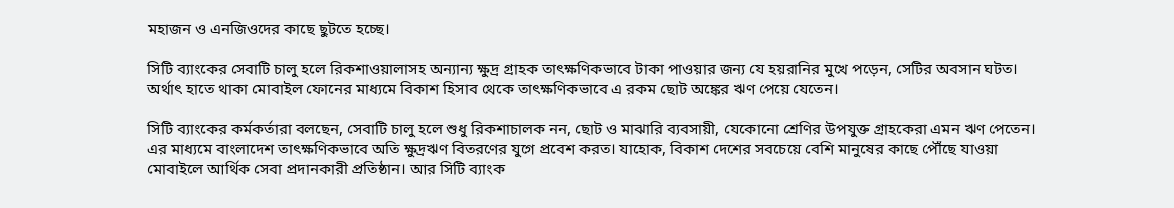মহাজন ও এনজিওদের কাছে ছুটতে হচ্ছে।

সিটি ব্যাংকের সেবাটি চালু হলে রিকশাওয়ালাসহ অন্যান্য ক্ষুদ্র গ্রাহক তাৎক্ষণিকভাবে টাকা পাওয়ার জন্য যে হয়রানির মুখে পড়েন, সেটির অবসান ঘটত। অর্থাৎ হাতে থাকা মোবাইল ফোনের মাধ্যমে বিকাশ হিসাব থেকে তাৎক্ষণিকভাবে এ রকম ছোট অঙ্কের ঋণ পেয়ে যেতেন।

সিটি ব্যাংকের কর্মকর্তারা বলছেন, সেবাটি চালু হলে শুধু রিকশাচালক নন, ছোট ও মাঝারি ব্যবসায়ী, যেকোনো শ্রেণির উপযুক্ত গ্রাহকেরা এমন ঋণ পেতেন। এর মাধ্যমে বাংলাদেশ তাৎক্ষণিকভাবে অতি ক্ষুদ্রঋণ বিতরণের যুগে প্রবেশ করত। যাহোক, বিকাশ দেশের সবচেয়ে বেশি মানুষের কাছে পৌঁছে যাওয়া মোবাইলে আর্থিক সেবা প্রদানকারী প্রতিষ্ঠান। আর সিটি ব্যাংক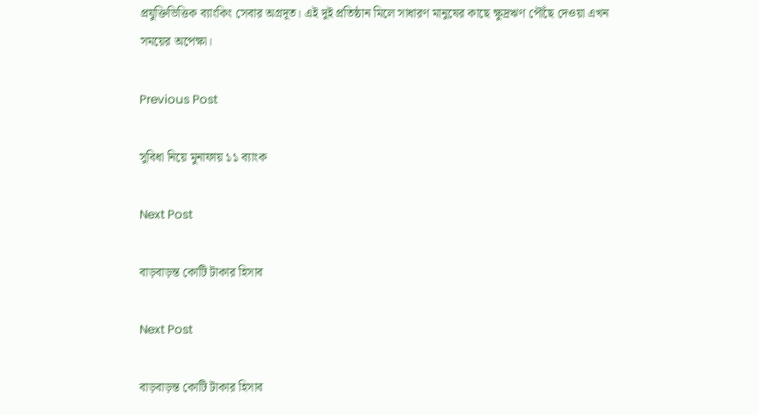প্রযুক্তিভিত্তিক ব্যাংকিং সেবার অগ্রদূত। এই দুই প্রতিষ্ঠান মিলে সাধারণ মানুষের কাছে ক্ষুদ্রঋণ পৌঁছে দেওয়া এখন সময়ের অপেক্ষা।

Previous Post

সুবিধা নিয়ে মুনাফায় ১১ ব্যাংক

Next Post

বাড়বাড়ন্ত কোটি টাকার হিসাব

Next Post

বাড়বাড়ন্ত কোটি টাকার হিসাব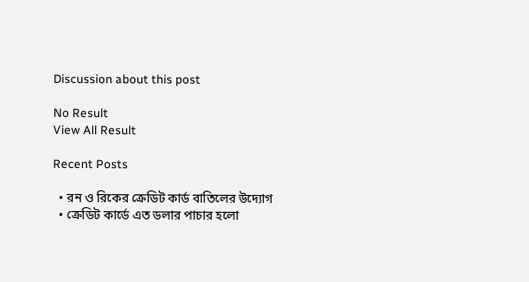Discussion about this post

No Result
View All Result

Recent Posts

  • রন ও রিকের ক্রেডিট কার্ড বাতিলের উদ্যোগ
  • ক্রেডিট কার্ডে এত ডলার পাচার হলো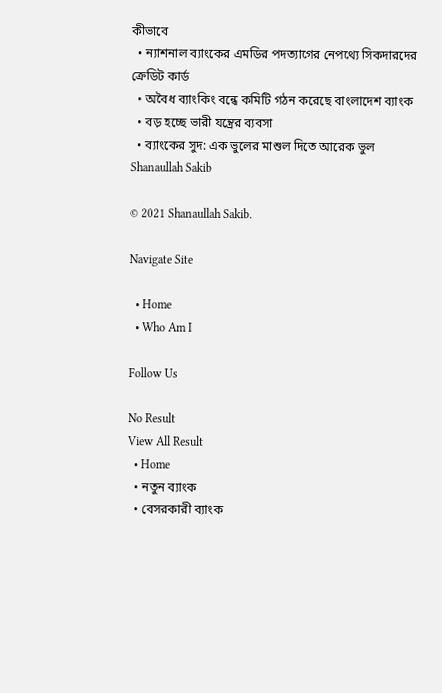কীভাবে
  • ন্যাশনাল ব্যাংকের এমডির পদত্যাগের নেপথ্যে সিকদারদের ক্রেডিট কার্ড
  • অবৈধ ব্যাংকিং বন্ধে কমিটি গঠন করেছে বাংলাদেশ ব্যাংক
  • বড় হচ্ছে ভারী যন্ত্রের ব্যবসা
  • ব্যাংকের সুদ: এক ভুলের মাশুল দিতে আরেক ভুল
Shanaullah Sakib

© 2021 Shanaullah Sakib.

Navigate Site

  • Home
  • Who Am I

Follow Us

No Result
View All Result
  • Home
  • নতুন ব্যাংক
  • বেসরকারী ব্যাংক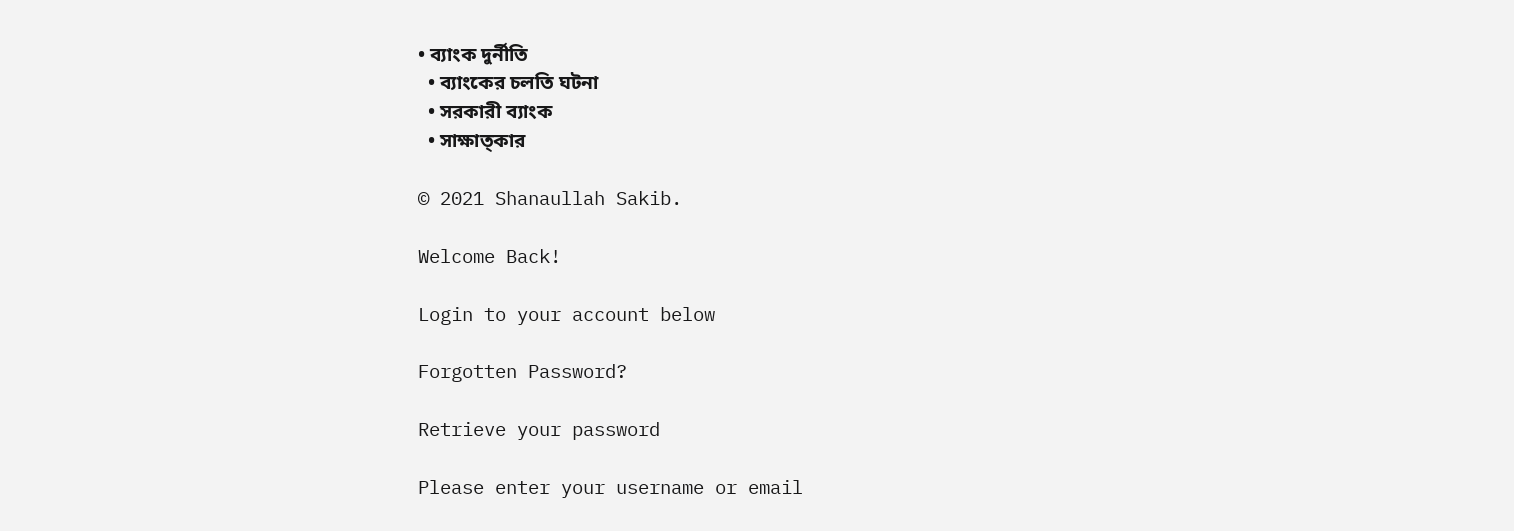• ব্যাংক দুর্নীতি
  • ব্যাংকের চলতি ঘটনা
  • সরকারী ব্যাংক
  • সাক্ষাত্কার

© 2021 Shanaullah Sakib.

Welcome Back!

Login to your account below

Forgotten Password?

Retrieve your password

Please enter your username or email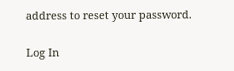address to reset your password.

Log In